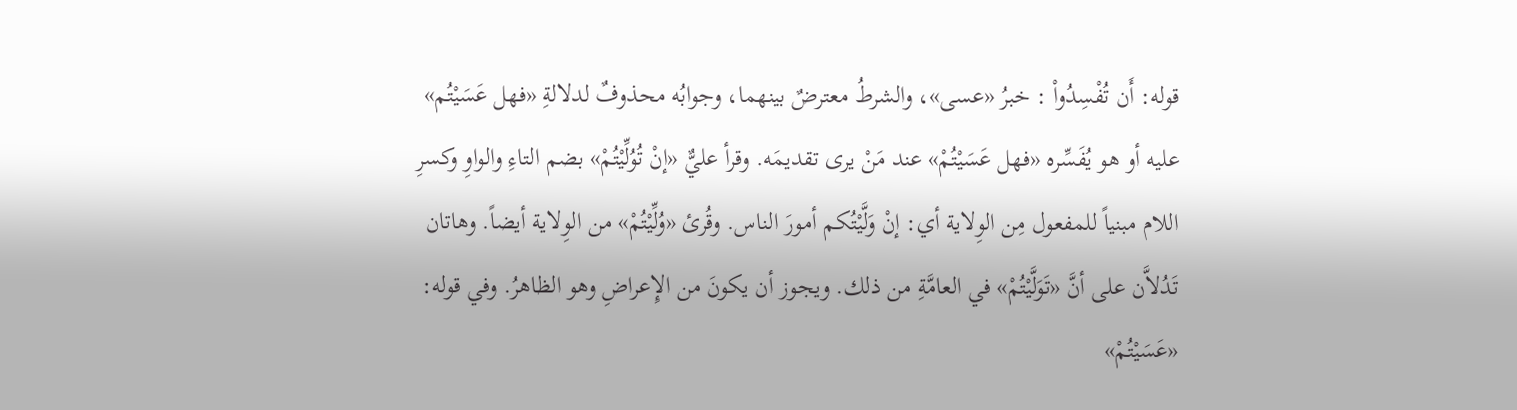قوله: أَن تُفْسِدُواْ : خبرُ «عسى»، والشرطُ معترضٌ بينهما، وجوابُه محذوفٌ لدلالةِ «فهل عَسَيْتُم» عليه أو هو يُفَسِّره «فهل عَسَيْتُمْ» عند مَنْ يرى تقديمَه. وقرأ عليٌّ «إنْ تُوُلِّيْتُمْ» بضم التاءِ والواوِ وكسرِ اللام مبنياً للمفعول مِن الوِلاية أي: إنْ وَلَّيْتُكم أمورَ الناس. وقُرئ «وُلِّيْتُمْ» من الوِلاية أيضاً. وهاتان تَدُلاَّن على أنَّ «تَوَلَّيْتُمْ» في العامَّةِ من ذلك. ويجوز أن يكونَ من الإِعراضِ وهو الظاهرُ. وفي قوله: «عَسَيْتُمْ»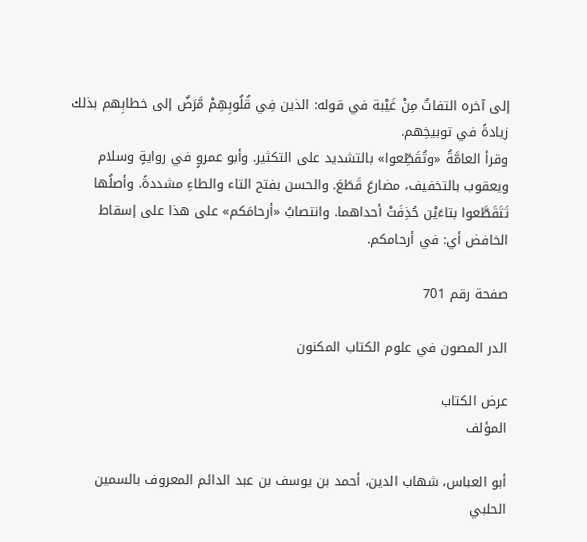إلى آخره التفاتٌ مِنْ غَيْبة في قوله: الذين فِي قُلُوبِهِمْ مَّرَضٌ إلى خطابِهم بذلك زيادةً في توبيخِهم.
وقرأ العامَّةُ «وتُقَطِّعوا» بالتشديد على التكثير. وأبو عمروٍ في روايةٍ وسلام ويعقوب بالتخفيف، مضارعَ قَطَعَ. والحسن بفتح التاء والطاءِ مشددةً. وأصلُها تَتَقَطَّعوا بتاءَيْن حُذِفَتْ أحداهما. وانتصابُ «أرحامَكم» على هذا على إسقاط الخافض أي: في أرحامكم.

صفحة رقم 701

الدر المصون في علوم الكتاب المكنون

عرض الكتاب
المؤلف

أبو العباس، شهاب الدين، أحمد بن يوسف بن عبد الدائم المعروف بالسمين الحلبي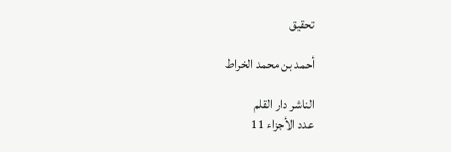تحقيق

أحمد بن محمد الخراط

الناشر دار القلم
عدد الأجزاء 11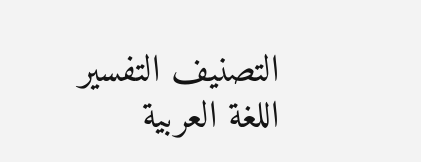التصنيف التفسير
اللغة العربية